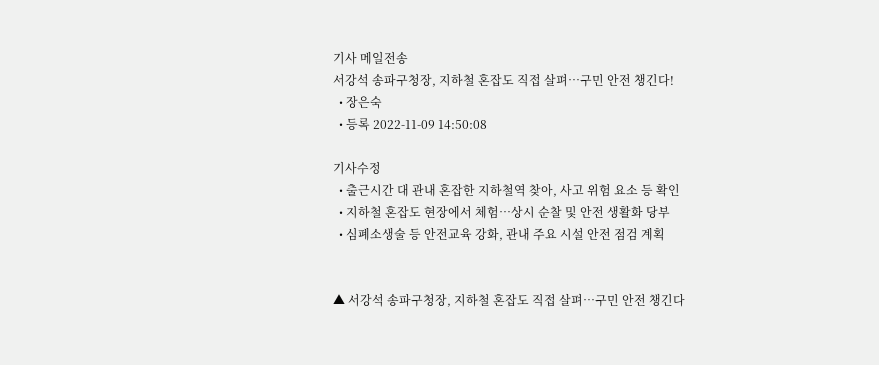기사 메일전송
서강석 송파구청장, 지하철 혼잡도 직접 살펴…구민 안전 챙긴다!
  • 장은숙
  • 등록 2022-11-09 14:50:08

기사수정
  • 출근시간 대 관내 혼잡한 지하철역 찾아, 사고 위험 요소 등 확인
  • 지하철 혼잡도 현장에서 체험…상시 순찰 및 안전 생활화 당부
  • 심폐소생술 등 안전교육 강화, 관내 주요 시설 안전 점검 계획


▲ 서강석 송파구청장, 지하철 혼잡도 직접 살펴…구민 안전 챙긴다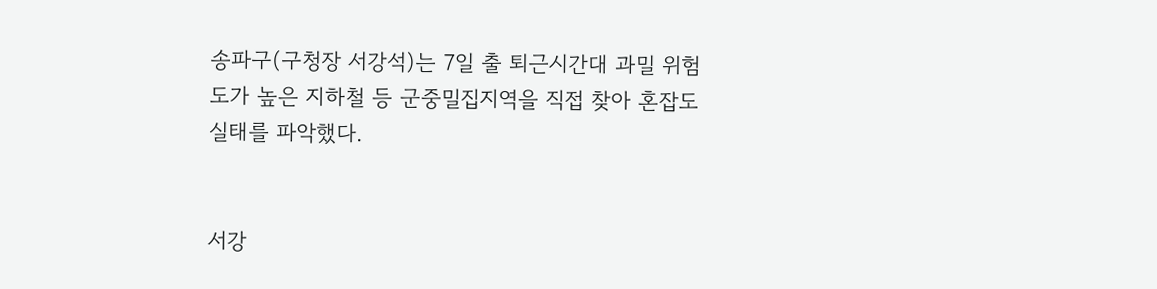송파구(구청장 서강석)는 7일 출 퇴근시간대 과밀 위험도가 높은 지하철 등 군중밀집지역을 직접 찾아 혼잡도 실태를 파악했다.


서강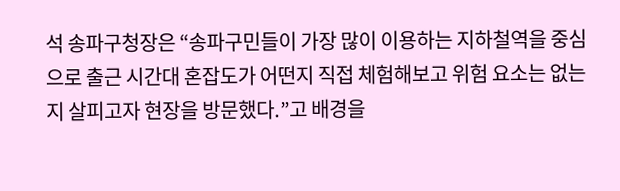석 송파구청장은 “송파구민들이 가장 많이 이용하는 지하철역을 중심으로 출근 시간대 혼잡도가 어떤지 직접 체험해보고 위험 요소는 없는지 살피고자 현장을 방문했다.”고 배경을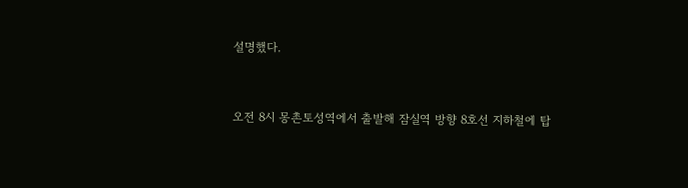설명했다.


오전 8시 몽촌토성역에서 출발해 잠실역 방향 8호선 지하철에 탑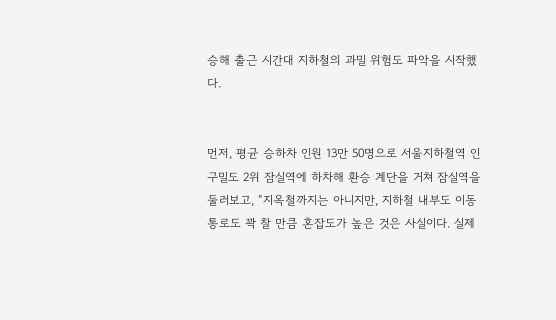승해 출근 시간대 지하철의 과밀 위험도 파악을 시작했다.


먼저, 평균 승하차 인원 13만 50명으로 서울지하철역 인구밀도 2위 잠실역에 하차해 환승 계단을 거쳐 잠실역을 둘러보고, “지옥철까지는 아니지만, 지하철 내부도 이동통로도 꽉 찰 만큼 혼잡도가 높은 것은 사실이다. 실제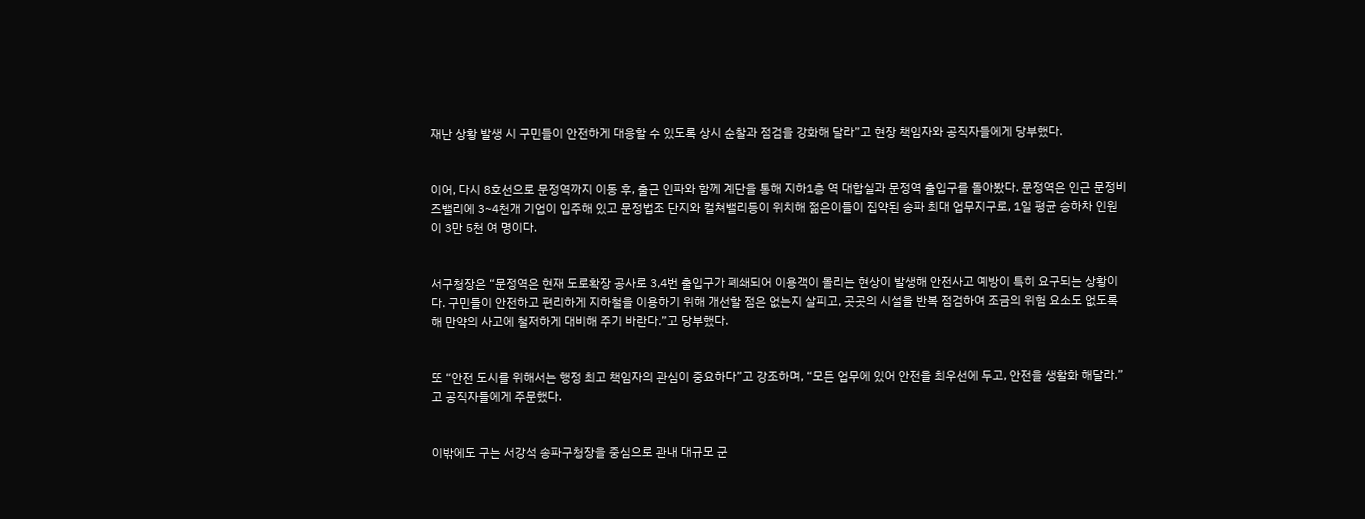재난 상황 발생 시 구민들이 안전하게 대응할 수 있도록 상시 순찰과 점검을 강화해 달라”고 현장 책임자와 공직자들에게 당부했다.


이어, 다시 8호선으로 문정역까지 이동 후, 출근 인파와 함께 계단을 통해 지하1층 역 대합실과 문정역 출입구를 돌아봤다. 문정역은 인근 문정비즈밸리에 3~4천개 기업이 입주해 있고 문정법조 단지와 컬쳐밸리등이 위치해 젊은이들이 집약된 송파 최대 업무지구로, 1일 평균 승하차 인원이 3만 5천 여 명이다.


서구청장은 “문정역은 현재 도로확장 공사로 3,4번 출입구가 폐쇄되어 이용객이 몰리는 현상이 발생해 안전사고 예방이 특히 요구되는 상황이다. 구민들이 안전하고 편리하게 지하철을 이용하기 위해 개선할 점은 없는지 살피고, 곳곳의 시설을 반복 점검하여 조금의 위험 요소도 없도록 해 만약의 사고에 철저하게 대비해 주기 바란다.”고 당부했다.


또 “안전 도시를 위해서는 행정 최고 책임자의 관심이 중요하다”고 강조하며, “모든 업무에 있어 안전을 최우선에 두고, 안전을 생활화 해달라.”고 공직자들에게 주문했다.


이밖에도 구는 서강석 송파구청장을 중심으로 관내 대규모 군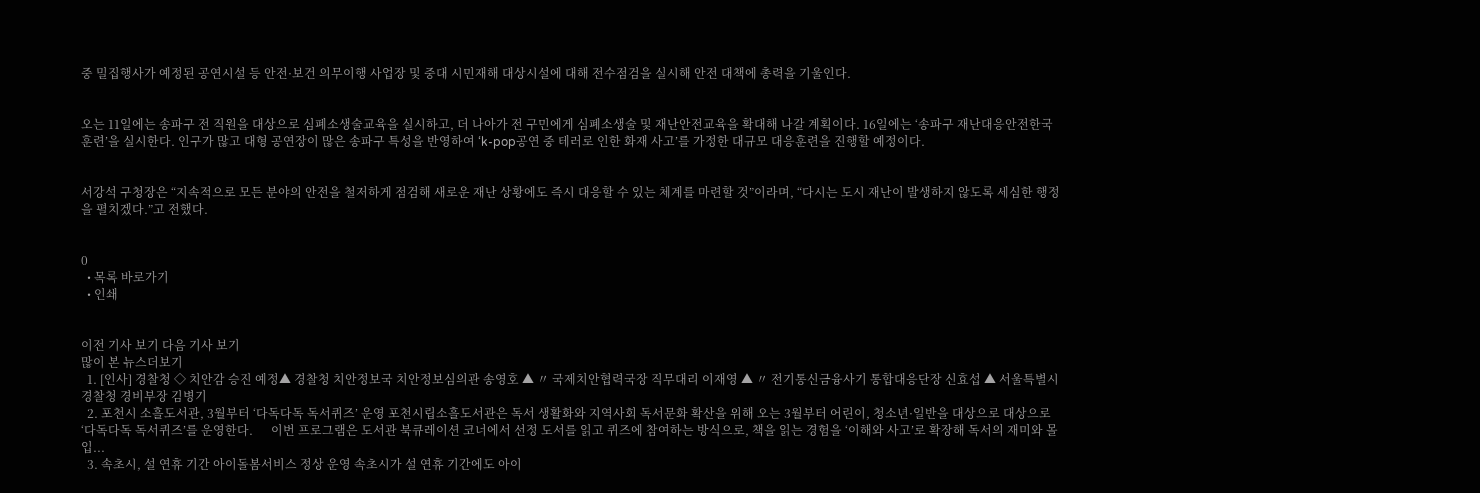중 밀집행사가 예정된 공연시설 등 안전·보건 의무이행 사업장 및 중대 시민재해 대상시설에 대해 전수점검을 실시해 안전 대책에 총력을 기울인다.


오는 11일에는 송파구 전 직원을 대상으로 심폐소생술교육을 실시하고, 더 나아가 전 구민에게 심폐소생술 및 재난안전교육을 확대해 나갈 계획이다. 16일에는 ‘송파구 재난대응안전한국훈련’을 실시한다. 인구가 많고 대형 공연장이 많은 송파구 특성을 반영하여 ‘k-pop공연 중 테러로 인한 화재 사고’를 가정한 대규모 대응훈련을 진행할 예정이다.


서강석 구청장은 “지속적으로 모든 분야의 안전을 철저하게 점검해 새로운 재난 상황에도 즉시 대응할 수 있는 체계를 마련할 것”이라며, “다시는 도시 재난이 발생하지 않도록 세심한 행정을 펼치겠다.”고 전했다.


0
  • 목록 바로가기
  • 인쇄


이전 기사 보기 다음 기사 보기
많이 본 뉴스더보기
  1. [인사] 경찰청 ◇ 치안감 승진 예정▲ 경찰청 치안정보국 치안정보심의관 송영호 ▲ 〃 국제치안협력국장 직무대리 이재영 ▲ 〃 전기통신금융사기 통합대응단장 신효섭 ▲ 서울특별시경찰청 경비부장 김병기
  2. 포천시 소흘도서관, 3월부터 ‘다독다독 독서퀴즈’ 운영 포천시립소흘도서관은 독서 생활화와 지역사회 독서문화 확산을 위해 오는 3월부터 어린이, 청소년·일반을 대상으로 대상으로 ‘다독다독 독서퀴즈’를 운영한다.      이번 프로그램은 도서관 북큐레이션 코너에서 선정 도서를 읽고 퀴즈에 참여하는 방식으로, 책을 읽는 경험을 ‘이해와 사고’로 확장해 독서의 재미와 몰입...
  3. 속초시, 설 연휴 기간 아이돌봄서비스 정상 운영 속초시가 설 연휴 기간에도 아이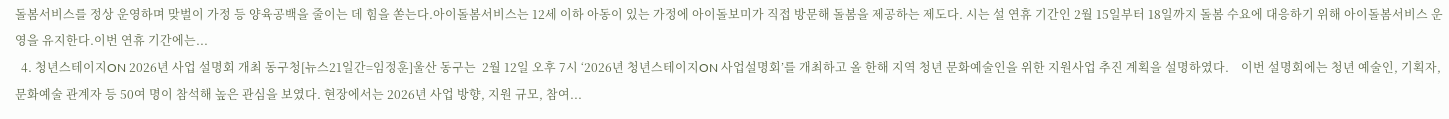돌봄서비스를 정상 운영하며 맞벌이 가정 등 양육공백을 줄이는 데 힘을 쏟는다.아이돌봄서비스는 12세 이하 아동이 있는 가정에 아이돌보미가 직접 방문해 돌봄을 제공하는 제도다. 시는 설 연휴 기간인 2월 15일부터 18일까지 돌봄 수요에 대응하기 위해 아이돌봄서비스 운영을 유지한다.이번 연휴 기간에는...
  4. 청년스테이지ON 2026년 사업 설명회 개최 동구청[뉴스21일간=임정훈]울산 동구는  2월 12일 오후 7시 ‘2026년 청년스테이지ON 사업설명회’를 개최하고 올 한해 지역 청년 문화예술인을 위한 지원사업 추진 계획을 설명하였다.    이번 설명회에는 청년 예술인, 기획자, 문화예술 관계자 등 50여 명이 참석해 높은 관심을 보였다. 현장에서는 2026년 사업 방향, 지원 규모, 참여...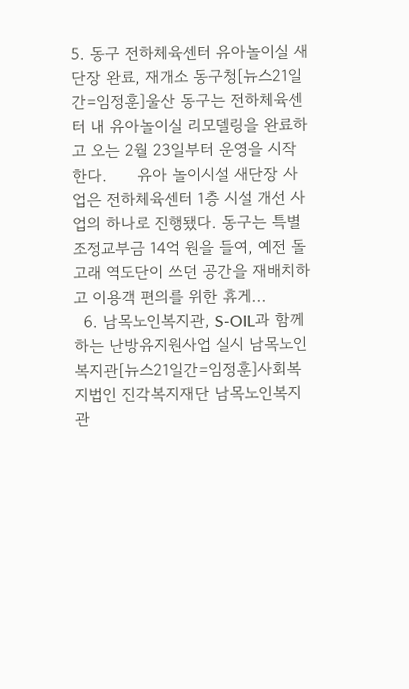5. 동구 전하체육센터 유아놀이실 새단장 완료, 재개소 동구청[뉴스21일간=임정훈]울산 동구는 전하체육센터 내 유아놀이실 리모델링을 완료하고 오는 2월 23일부터 운영을 시작한다.      유아 놀이시설 새단장 사업은 전하체육센터 1층 시설 개선 사업의 하나로 진행됐다. 동구는 특별조정교부금 14억 원을 들여, 예전 돌고래 역도단이 쓰던 공간을 재배치하고 이용객 편의를 위한 휴게...
  6. 남목노인복지관, S-OIL과 함께하는 난방유지원사업 실시 남목노인복지관[뉴스21일간=임정훈]사회복지법인 진각복지재단 남목노인복지관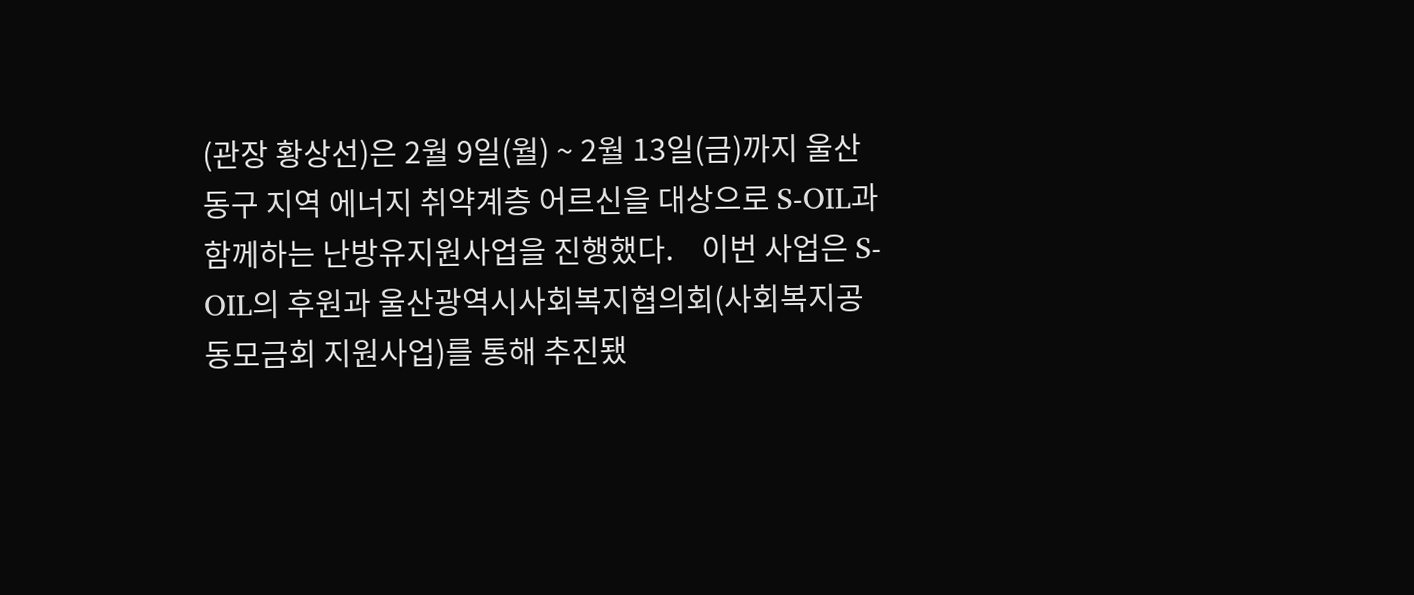(관장 황상선)은 2월 9일(월) ~ 2월 13일(금)까지 울산 동구 지역 에너지 취약계층 어르신을 대상으로 S-OIL과 함께하는 난방유지원사업을 진행했다.    이번 사업은 S-OIL의 후원과 울산광역시사회복지협의회(사회복지공동모금회 지원사업)를 통해 추진됐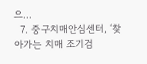으...
  7. 중구치매안심센터, ‘찾아가는 치매 조기검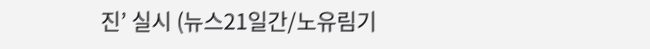진’ 실시 (뉴스21일간/노유림기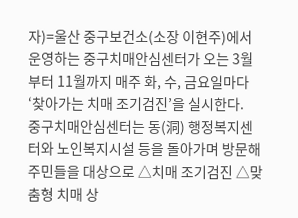자)=울산 중구보건소(소장 이현주)에서 운영하는 중구치매안심센터가 오는 3월부터 11월까지 매주 화, 수, 금요일마다 ‘찾아가는 치매 조기검진’을 실시한다.    중구치매안심센터는 동(洞) 행정복지센터와 노인복지시설 등을 돌아가며 방문해 주민들을 대상으로 △치매 조기검진 △맞춤형 치매 상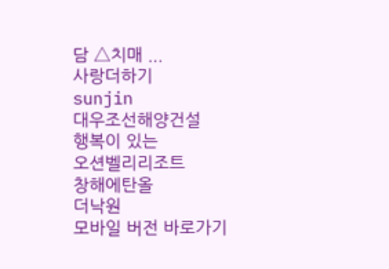담 △치매 ...
사랑더하기
sunjin
대우조선해양건설
행복이 있는
오션벨리리조트
창해에탄올
더낙원
모바일 버전 바로가기